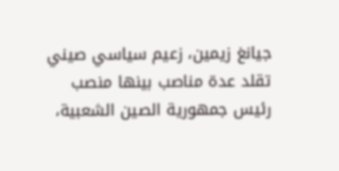جيانغ زيمين، زعيم سياسي صيني تقلد عدة مناصب بينها منصب رئيس جمهورية الصين الشعبية،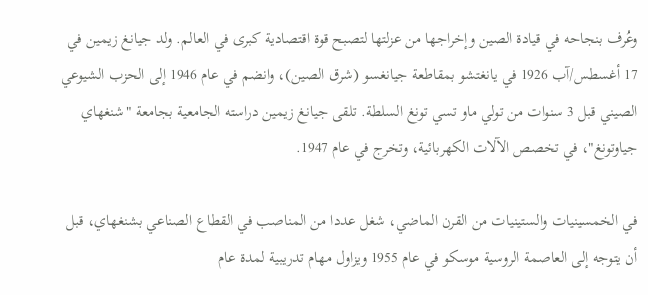وعُرف بنجاحه في قيادة الصين وإخراجها من عزلتها لتصبح قوة اقتصادية كبرى في العالم. ولد جيانغ زيمين في 17 أغسطس/آب 1926 في يانغتشو بمقاطعة جيانغسو (شرق الصين)، وانضم في عام 1946 إلى الحزب الشيوعي الصيني قبل 3 سنوات من تولي ماو تسي تونغ السلطة. تلقى جيانغ زيمين دراسته الجامعية بجامعة "شنغهاي جياوتونغ"، في تخصص الآلات الكهربائية، وتخرج في عام 1947.

في الخمسينيات والستينيات من القرن الماضي، شغل عددا من المناصب في القطاع الصناعي بشنغهاي، قبل أن يتوجه إلى العاصمة الروسية موسكو في عام 1955 ويزاول مهام تدريبية لمدة عام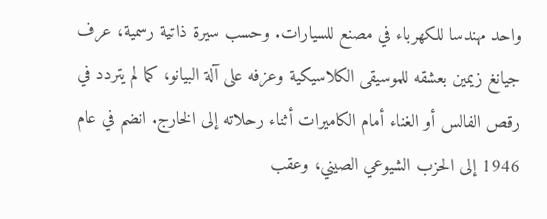واحد مهندسا للكهرباء في مصنع للسيارات. وحسب سيرة ذاتية رسمية، عرف جيانغ زيمين بعشقه للموسيقى الكلاسيكية وعزفه على آلة البيانو، كما لم يتردد في رقص الفالس أو الغناء أمام الكاميرات أثناء رحلاته إلى الخارج. انضم في عام 1946 إلى الحزب الشيوعي الصيني، وعقب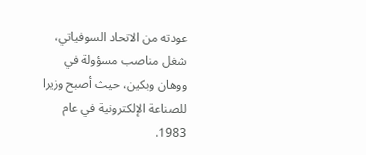عودته من الاتحاد السوفياتي، شغل مناصب مسؤولة في ووهان وبكين، حيث أصبح وزيرا للصناعة الإلكترونية في عام 1983.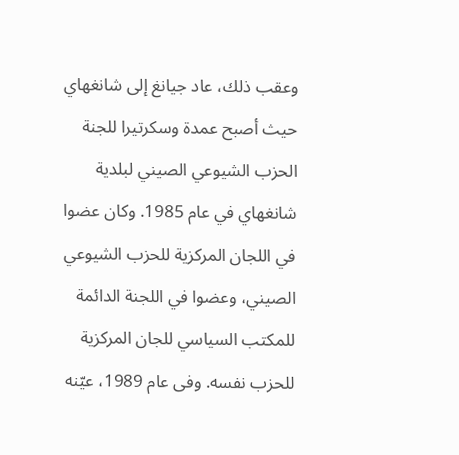وعقب ذلك، عاد جيانغ إلى شانغهاي حيث أصبح عمدة وسكرتيرا للجنة الحزب الشيوعي الصيني لبلدية شانغهاي في عام 1985. وكان عضوا في اللجان المركزية للحزب الشيوعي الصيني، وعضوا في اللجنة الدائمة للمكتب السياسي للجان المركزية للحزب نفسه. وفى عام 1989، عيّنه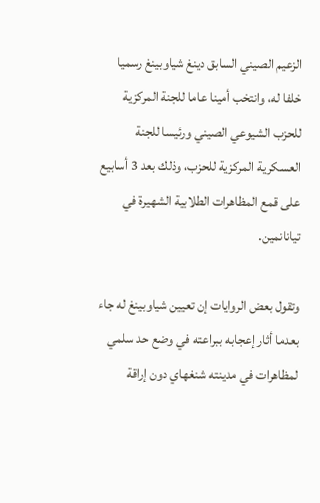الزعيم الصيني السابق دينغ شياوبينغ رسميا خلفا له، وانتخب أمينا عاما للجنة المركزية للحزب الشيوعي الصيني ورئيسا للجنة العسكرية المركزية للحزب، وذلك بعد 3 أسابيع على قمع المظاهرات الطلابية الشهيرة في تيانانمين.

وتقول بعض الروايات إن تعيين شياوبينغ له جاء بعدما أثار إعجابه ببراعته في وضع حد سلمي لمظاهرات في مدينته شنغهاي دون إراقة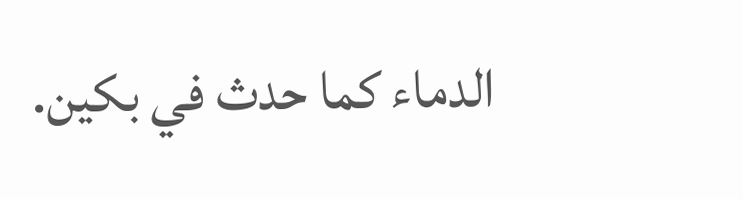الدماء كما حدث في بكين.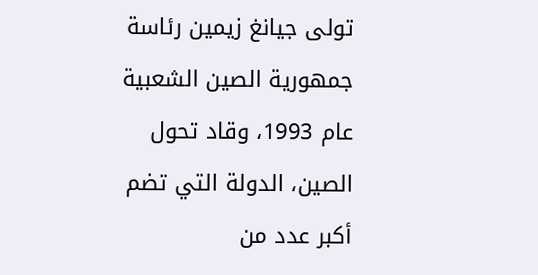تولى جيانغ زيمين رئاسة جمهورية الصين الشعبية عام 1993، وقاد تحول الصين، الدولة التي تضم أكبر عدد من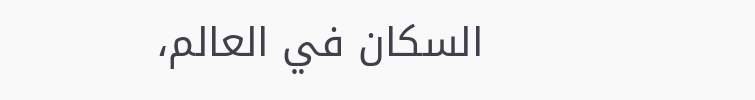السكان في العالم،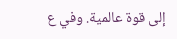إلى قوة عالمية. وفي ع